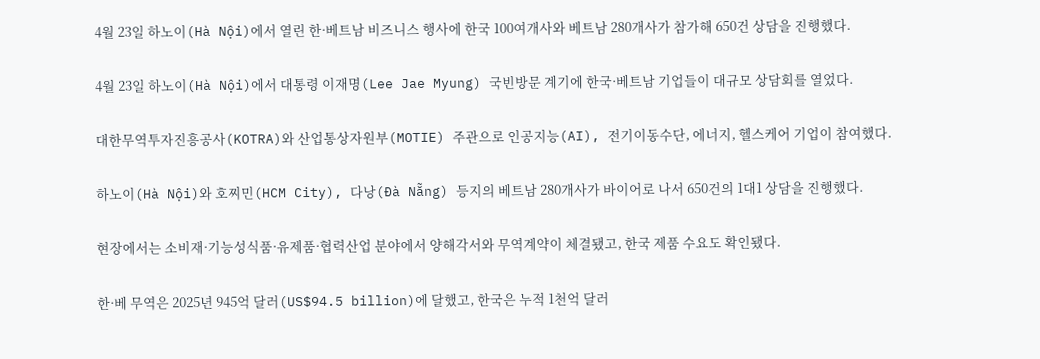4월 23일 하노이(Hà Nội)에서 열린 한·베트남 비즈니스 행사에 한국 100여개사와 베트남 280개사가 참가해 650건 상담을 진행했다.

4월 23일 하노이(Hà Nội)에서 대통령 이재명(Lee Jae Myung) 국빈방문 계기에 한국·베트남 기업들이 대규모 상담회를 열었다.

대한무역투자진흥공사(KOTRA)와 산업통상자원부(MOTIE) 주관으로 인공지능(AI), 전기이동수단, 에너지, 헬스케어 기업이 참여했다.

하노이(Hà Nội)와 호찌민(HCM City), 다낭(Đà Nẵng) 등지의 베트남 280개사가 바이어로 나서 650건의 1대1 상담을 진행했다.

현장에서는 소비재·기능성식품·유제품·협력산업 분야에서 양해각서와 무역계약이 체결됐고, 한국 제품 수요도 확인됐다.

한·베 무역은 2025년 945억 달러(US$94.5 billion)에 달했고, 한국은 누적 1천억 달러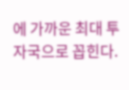에 가까운 최대 투자국으로 꼽힌다.